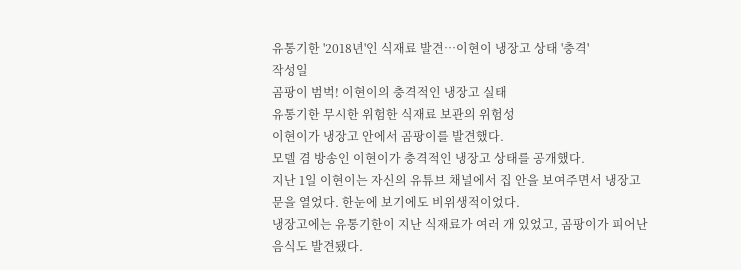유통기한 '2018년'인 식재료 발견…이현이 냉장고 상태 '충격'
작성일
곰팡이 범벅! 이현이의 충격적인 냉장고 실태
유통기한 무시한 위험한 식재료 보관의 위험성
이현이가 냉장고 안에서 곰팡이를 발견했다.
모델 겸 방송인 이현이가 충격적인 냉장고 상태를 공개했다.
지난 1일 이현이는 자신의 유튜브 채널에서 집 안을 보여주면서 냉장고 문을 열었다. 한눈에 보기에도 비위생적이었다.
냉장고에는 유통기한이 지난 식재료가 여러 개 있었고, 곰팡이가 피어난 음식도 발견됐다.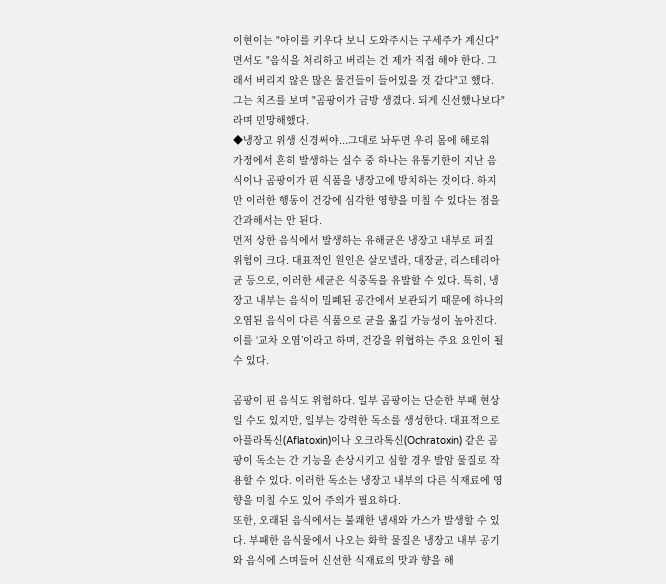이현이는 "아이를 키우다 보니 도와주시는 구세주가 계신다"면서도 "음식을 처리하고 버리는 건 제가 직접 해야 한다. 그래서 버리지 않은 많은 물건들이 들어있을 것 같다"고 했다.
그는 치즈를 보며 "곰팡이가 금방 생겼다. 되게 신선했나보다"라며 민망해했다.
◆냉장고 위생 신경써야...그대로 놔두면 우리 몸에 해로워
가정에서 흔히 발생하는 실수 중 하나는 유통기한이 지난 음식이나 곰팡이가 핀 식품을 냉장고에 방치하는 것이다. 하지만 이러한 행동이 건강에 심각한 영향을 미칠 수 있다는 점을 간과해서는 안 된다.
먼저 상한 음식에서 발생하는 유해균은 냉장고 내부로 퍼질 위험이 크다. 대표적인 원인은 살모넬라, 대장균, 리스테리아균 등으로, 이러한 세균은 식중독을 유발할 수 있다. 특히, 냉장고 내부는 음식이 밀폐된 공간에서 보관되기 때문에 하나의 오염된 음식이 다른 식품으로 균을 옮길 가능성이 높아진다. 이를 ‘교차 오염’이라고 하며, 건강을 위협하는 주요 요인이 될 수 있다.

곰팡이 핀 음식도 위험하다. 일부 곰팡이는 단순한 부패 현상일 수도 있지만, 일부는 강력한 독소를 생성한다. 대표적으로 아플라톡신(Aflatoxin)이나 오크라톡신(Ochratoxin) 같은 곰팡이 독소는 간 기능을 손상시키고 심할 경우 발암 물질로 작용할 수 있다. 이러한 독소는 냉장고 내부의 다른 식재료에 영향을 미칠 수도 있어 주의가 필요하다.
또한, 오래된 음식에서는 불쾌한 냄새와 가스가 발생할 수 있다. 부패한 음식물에서 나오는 화학 물질은 냉장고 내부 공기와 음식에 스며들어 신선한 식재료의 맛과 향을 해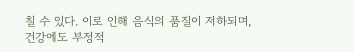칠 수 있다. 이로 인해 음식의 품질이 저하되며, 건강에도 부정적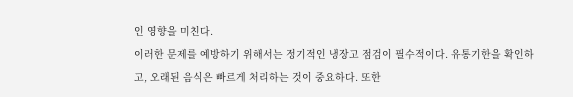인 영향을 미친다.
이러한 문제를 예방하기 위해서는 정기적인 냉장고 점검이 필수적이다. 유통기한을 확인하고, 오래된 음식은 빠르게 처리하는 것이 중요하다. 또한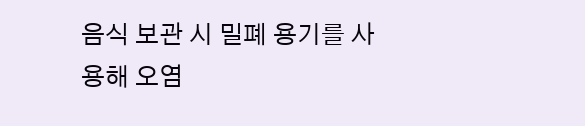음식 보관 시 밀폐 용기를 사용해 오염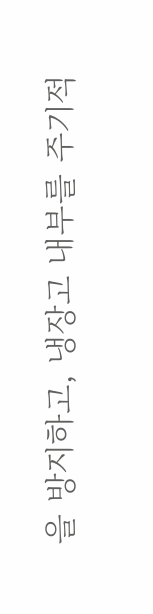을 방지하고, 냉장고 내부를 주기적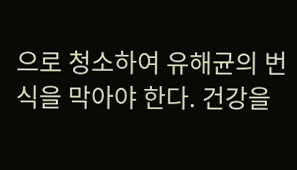으로 청소하여 유해균의 번식을 막아야 한다. 건강을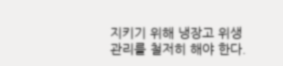지키기 위해 냉장고 위생 관리를 철저히 해야 한다.